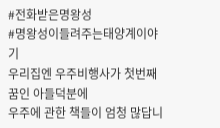#전화받은명왕성
#명왕성이들려주는태양계이야기
우리집엔 우주비행사가 첫번째 꿈인 아들덕분에
우주에 관한 책들이 엄청 많답니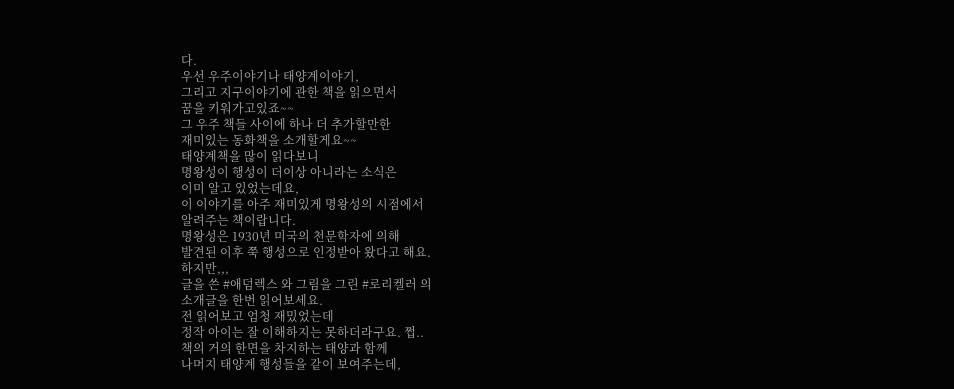다.
우선 우주이야기나 태양계이야기,
그리고 지구이야기에 관한 책을 읽으면서
꿈을 키워가고있죠~~
그 우주 책들 사이에 하나 더 추가할만한
재미있는 동화책을 소개할게요~~
태양계책을 많이 읽다보니
명왕성이 행성이 더이상 아니라는 소식은
이미 알고 있었는데요,
이 이야기를 아주 재미있게 명왕성의 시점에서
알려주는 책이랍니다.
명왕성은 1930년 미국의 천문학자에 의해
발견된 이후 쭉 행성으로 인정받아 왔다고 해요.
하지만,,,
글을 쓴 #애덤렉스 와 그림을 그린 #로리켈러 의
소개글을 한번 읽어보세요.
전 읽어보고 엄청 재밌었는데
정작 아이는 잘 이해하지는 못하더라구요. 쩝..
책의 거의 한면을 차지하는 태양과 함께
나머지 태양계 행성들을 같이 보여주는데,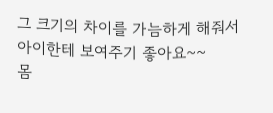그 크기의 차이를 가늠하게 해줘서
아이한테 보여주기 좋아요~~
몸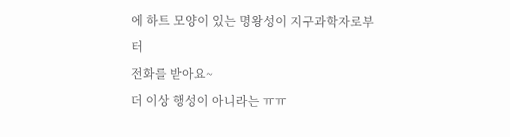에 하트 모양이 있는 명왕성이 지구과학자로부터
전화를 받아요~
더 이상 행성이 아니라는 ㅠㅠ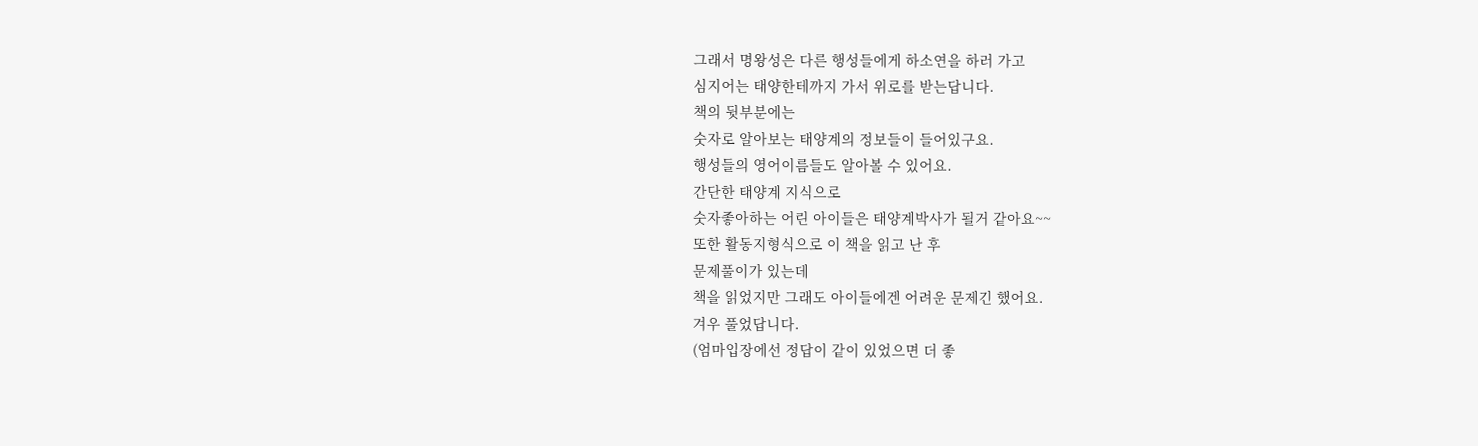그래서 명왕성은 다른 행성들에게 하소연을 하러 가고
심지어는 태양한테까지 가서 위로를 받는답니다.
책의 뒷부분에는
숫자로 알아보는 태양계의 정보들이 들어있구요.
행성들의 영어이름들도 알아볼 수 있어요.
간단한 태양계 지식으로
숫자좋아하는 어린 아이들은 태양계박사가 될거 같아요~~
또한 활동지형식으로 이 책을 읽고 난 후
문제풀이가 있는데
책을 읽었지만 그래도 아이들에겐 어려운 문제긴 했어요.
겨우 풀었답니다.
(엄마입장에선 정답이 같이 있었으면 더 좋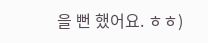을 뻔 했어요. ㅎㅎ)